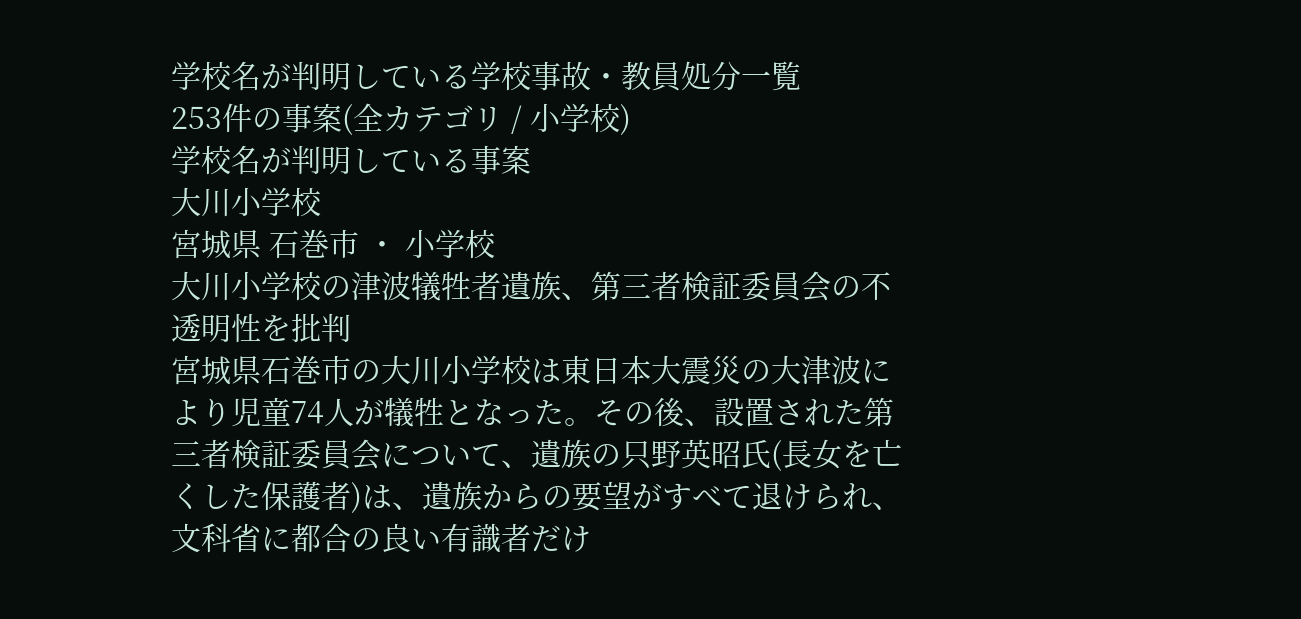学校名が判明している学校事故・教員処分一覧
253件の事案(全カテゴリ / 小学校)
学校名が判明している事案
大川小学校
宮城県 石巻市 ・ 小学校
大川小学校の津波犠牲者遺族、第三者検証委員会の不透明性を批判
宮城県石巻市の大川小学校は東日本大震災の大津波により児童74人が犠牲となった。その後、設置された第三者検証委員会について、遺族の只野英昭氏(長女を亡くした保護者)は、遺族からの要望がすべて退けられ、文科省に都合の良い有識者だけ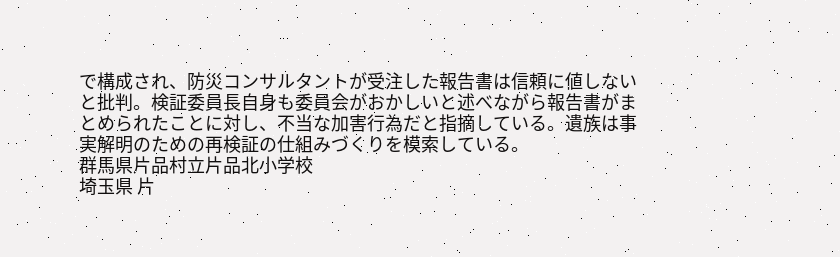で構成され、防災コンサルタントが受注した報告書は信頼に値しないと批判。検証委員長自身も委員会がおかしいと述べながら報告書がまとめられたことに対し、不当な加害行為だと指摘している。遺族は事実解明のための再検証の仕組みづくりを模索している。
群馬県片品村立片品北小学校
埼玉県 片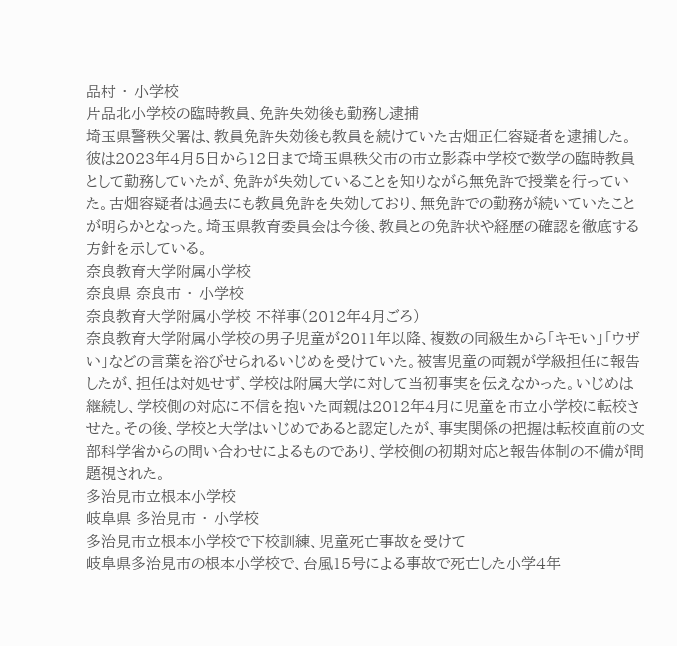品村 ・ 小学校
片品北小学校の臨時教員、免許失効後も勤務し逮捕
埼玉県警秩父署は、教員免許失効後も教員を続けていた古畑正仁容疑者を逮捕した。彼は2023年4月5日から12日まで埼玉県秩父市の市立影森中学校で数学の臨時教員として勤務していたが、免許が失効していることを知りながら無免許で授業を行っていた。古畑容疑者は過去にも教員免許を失効しており、無免許での勤務が続いていたことが明らかとなった。埼玉県教育委員会は今後、教員との免許状や経歴の確認を徹底する方針を示している。
奈良教育大学附属小学校
奈良県 奈良市 ・ 小学校
奈良教育大学附属小学校 不祥事(2012年4月ごろ)
奈良教育大学附属小学校の男子児童が2011年以降、複数の同級生から「キモい」「ウザい」などの言葉を浴びせられるいじめを受けていた。被害児童の両親が学級担任に報告したが、担任は対処せず、学校は附属大学に対して当初事実を伝えなかった。いじめは継続し、学校側の対応に不信を抱いた両親は2012年4月に児童を市立小学校に転校させた。その後、学校と大学はいじめであると認定したが、事実関係の把握は転校直前の文部科学省からの問い合わせによるものであり、学校側の初期対応と報告体制の不備が問題視された。
多治見市立根本小学校
岐阜県 多治見市 ・ 小学校
多治見市立根本小学校で下校訓練、児童死亡事故を受けて
岐阜県多治見市の根本小学校で、台風15号による事故で死亡した小学4年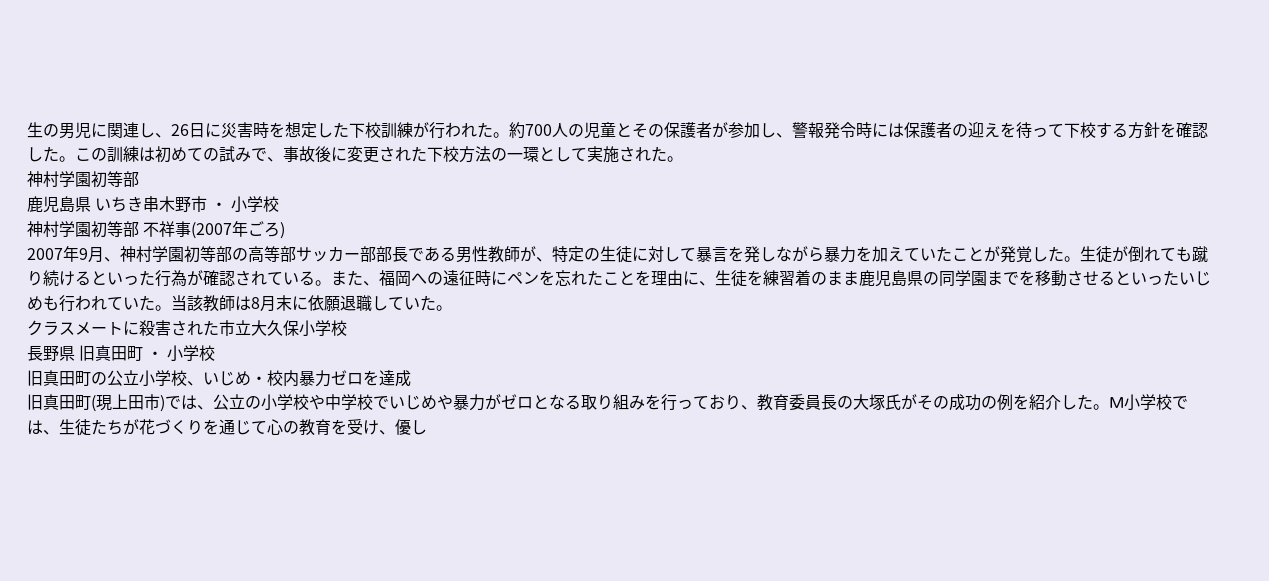生の男児に関連し、26日に災害時を想定した下校訓練が行われた。約700人の児童とその保護者が参加し、警報発令時には保護者の迎えを待って下校する方針を確認した。この訓練は初めての試みで、事故後に変更された下校方法の一環として実施された。
神村学園初等部
鹿児島県 いちき串木野市 ・ 小学校
神村学園初等部 不祥事(2007年ごろ)
2007年9月、神村学園初等部の高等部サッカー部部長である男性教師が、特定の生徒に対して暴言を発しながら暴力を加えていたことが発覚した。生徒が倒れても蹴り続けるといった行為が確認されている。また、福岡への遠征時にペンを忘れたことを理由に、生徒を練習着のまま鹿児島県の同学園までを移動させるといったいじめも行われていた。当該教師は8月末に依願退職していた。
クラスメートに殺害された市立大久保小学校
長野県 旧真田町 ・ 小学校
旧真田町の公立小学校、いじめ・校内暴力ゼロを達成
旧真田町(現上田市)では、公立の小学校や中学校でいじめや暴力がゼロとなる取り組みを行っており、教育委員長の大塚氏がその成功の例を紹介した。M小学校では、生徒たちが花づくりを通じて心の教育を受け、優し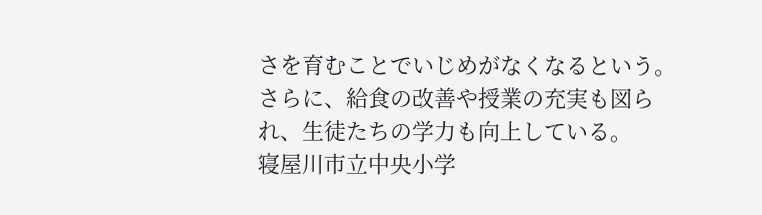さを育むことでいじめがなくなるという。さらに、給食の改善や授業の充実も図られ、生徒たちの学力も向上している。
寝屋川市立中央小学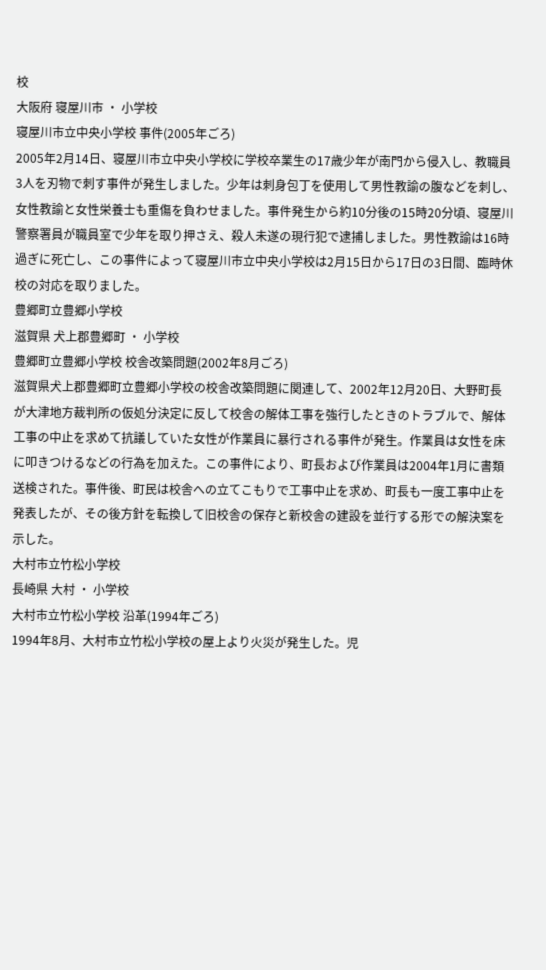校
大阪府 寝屋川市 ・ 小学校
寝屋川市立中央小学校 事件(2005年ごろ)
2005年2月14日、寝屋川市立中央小学校に学校卒業生の17歳少年が南門から侵入し、教職員3人を刃物で刺す事件が発生しました。少年は刺身包丁を使用して男性教諭の腹などを刺し、女性教諭と女性栄養士も重傷を負わせました。事件発生から約10分後の15時20分頃、寝屋川警察署員が職員室で少年を取り押さえ、殺人未遂の現行犯で逮捕しました。男性教諭は16時過ぎに死亡し、この事件によって寝屋川市立中央小学校は2月15日から17日の3日間、臨時休校の対応を取りました。
豊郷町立豊郷小学校
滋賀県 犬上郡豊郷町 ・ 小学校
豊郷町立豊郷小学校 校舎改築問題(2002年8月ごろ)
滋賀県犬上郡豊郷町立豊郷小学校の校舎改築問題に関連して、2002年12月20日、大野町長が大津地方裁判所の仮処分決定に反して校舎の解体工事を強行したときのトラブルで、解体工事の中止を求めて抗議していた女性が作業員に暴行される事件が発生。作業員は女性を床に叩きつけるなどの行為を加えた。この事件により、町長および作業員は2004年1月に書類送検された。事件後、町民は校舎への立てこもりで工事中止を求め、町長も一度工事中止を発表したが、その後方針を転換して旧校舎の保存と新校舎の建設を並行する形での解決案を示した。
大村市立竹松小学校
長崎県 大村 ・ 小学校
大村市立竹松小学校 沿革(1994年ごろ)
1994年8月、大村市立竹松小学校の屋上より火災が発生した。児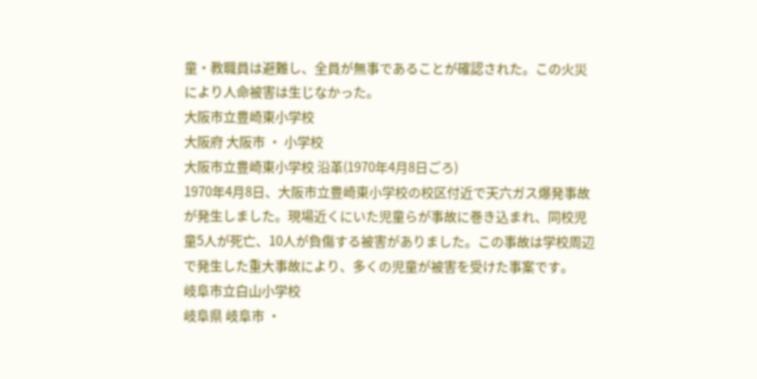童・教職員は避難し、全員が無事であることが確認された。この火災により人命被害は生じなかった。
大阪市立豊崎東小学校
大阪府 大阪市 ・ 小学校
大阪市立豊崎東小学校 沿革(1970年4月8日ごろ)
1970年4月8日、大阪市立豊崎東小学校の校区付近で天六ガス爆発事故が発生しました。現場近くにいた児童らが事故に巻き込まれ、同校児童5人が死亡、10人が負傷する被害がありました。この事故は学校周辺で発生した重大事故により、多くの児童が被害を受けた事案です。
岐阜市立白山小学校
岐阜県 岐阜市 ・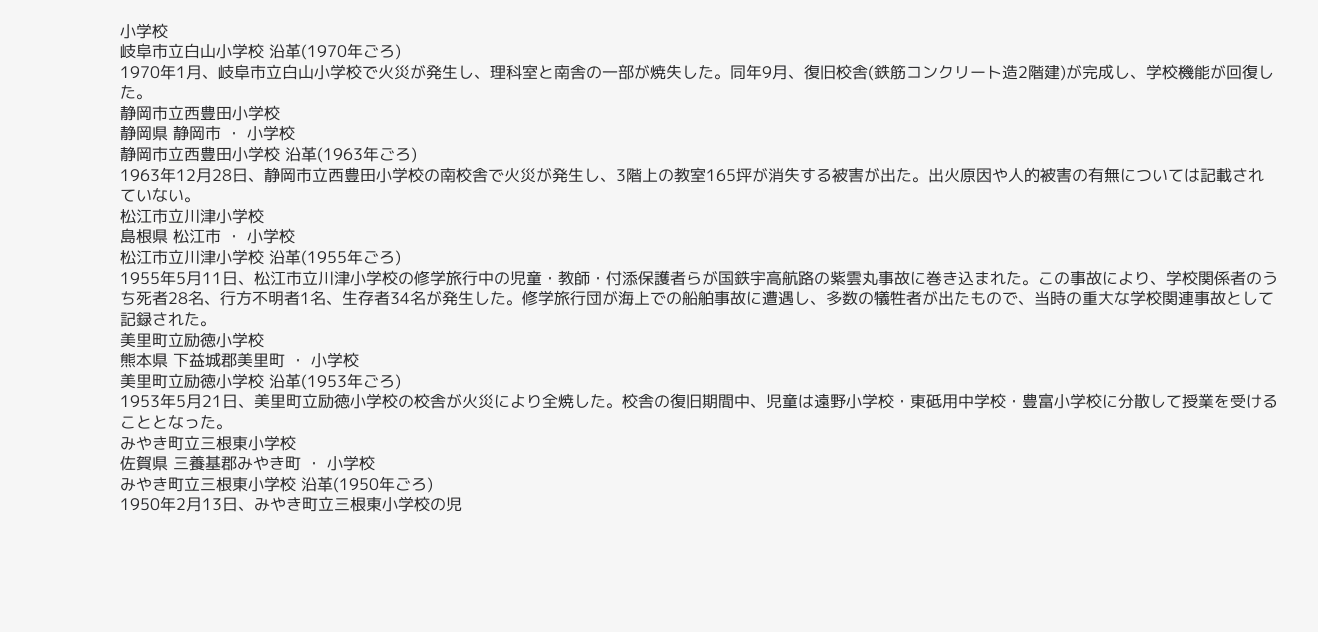小学校
岐阜市立白山小学校 沿革(1970年ごろ)
1970年1月、岐阜市立白山小学校で火災が発生し、理科室と南舎の一部が焼失した。同年9月、復旧校舎(鉄筋コンクリート造2階建)が完成し、学校機能が回復した。
静岡市立西豊田小学校
静岡県 静岡市 ・ 小学校
静岡市立西豊田小学校 沿革(1963年ごろ)
1963年12月28日、静岡市立西豊田小学校の南校舎で火災が発生し、3階上の教室165坪が消失する被害が出た。出火原因や人的被害の有無については記載されていない。
松江市立川津小学校
島根県 松江市 ・ 小学校
松江市立川津小学校 沿革(1955年ごろ)
1955年5月11日、松江市立川津小学校の修学旅行中の児童・教師・付添保護者らが国鉄宇高航路の紫雲丸事故に巻き込まれた。この事故により、学校関係者のうち死者28名、行方不明者1名、生存者34名が発生した。修学旅行団が海上での船舶事故に遭遇し、多数の犠牲者が出たもので、当時の重大な学校関連事故として記録された。
美里町立励徳小学校
熊本県 下益城郡美里町 ・ 小学校
美里町立励徳小学校 沿革(1953年ごろ)
1953年5月21日、美里町立励徳小学校の校舎が火災により全焼した。校舎の復旧期間中、児童は遠野小学校・東砥用中学校・豊富小学校に分散して授業を受けることとなった。
みやき町立三根東小学校
佐賀県 三養基郡みやき町 ・ 小学校
みやき町立三根東小学校 沿革(1950年ごろ)
1950年2月13日、みやき町立三根東小学校の児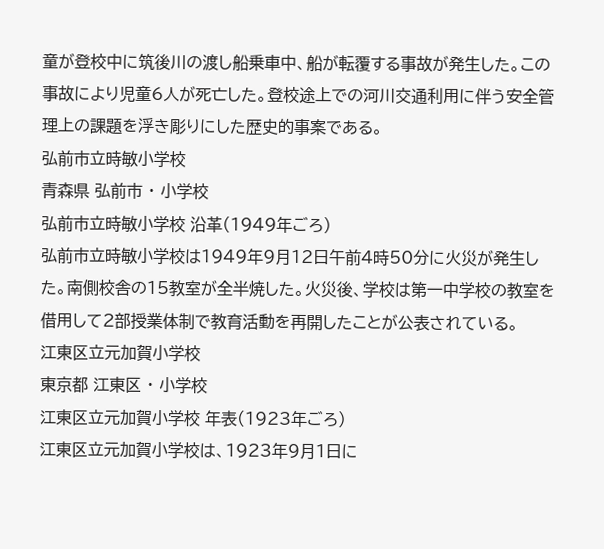童が登校中に筑後川の渡し船乗車中、船が転覆する事故が発生した。この事故により児童6人が死亡した。登校途上での河川交通利用に伴う安全管理上の課題を浮き彫りにした歴史的事案である。
弘前市立時敏小学校
青森県 弘前市 ・ 小学校
弘前市立時敏小学校 沿革(1949年ごろ)
弘前市立時敏小学校は1949年9月12日午前4時50分に火災が発生した。南側校舎の15教室が全半焼した。火災後、学校は第一中学校の教室を借用して2部授業体制で教育活動を再開したことが公表されている。
江東区立元加賀小学校
東京都 江東区 ・ 小学校
江東区立元加賀小学校 年表(1923年ごろ)
江東区立元加賀小学校は、1923年9月1日に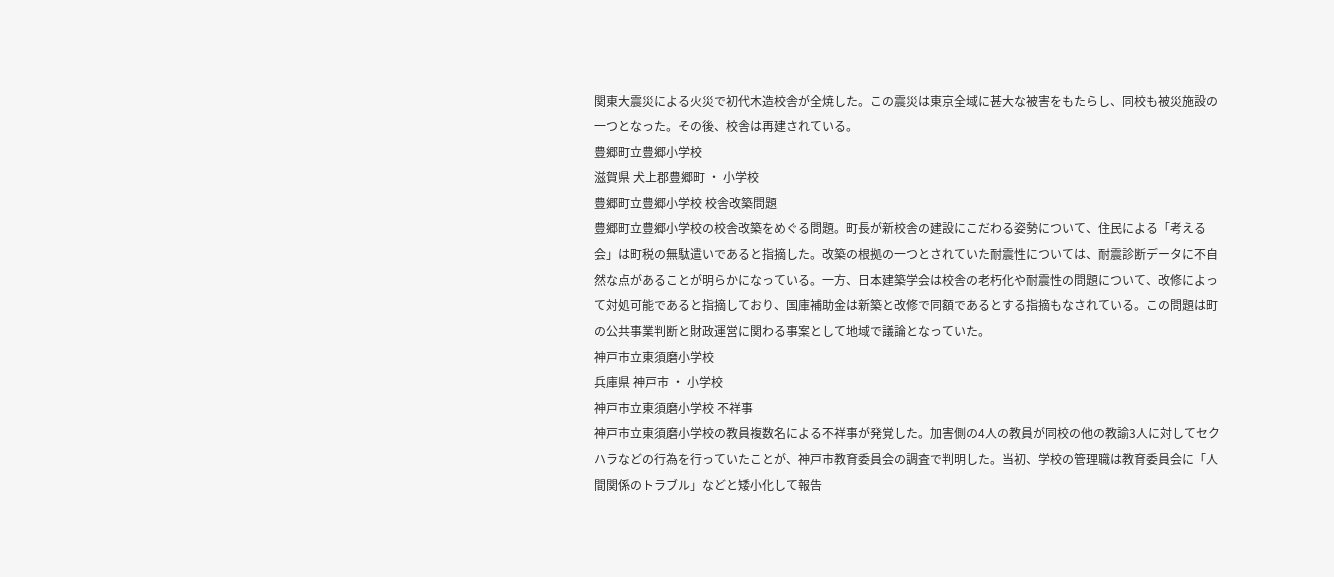関東大震災による火災で初代木造校舎が全焼した。この震災は東京全域に甚大な被害をもたらし、同校も被災施設の一つとなった。その後、校舎は再建されている。
豊郷町立豊郷小学校
滋賀県 犬上郡豊郷町 ・ 小学校
豊郷町立豊郷小学校 校舎改築問題
豊郷町立豊郷小学校の校舎改築をめぐる問題。町長が新校舎の建設にこだわる姿勢について、住民による「考える会」は町税の無駄遣いであると指摘した。改築の根拠の一つとされていた耐震性については、耐震診断データに不自然な点があることが明らかになっている。一方、日本建築学会は校舎の老朽化や耐震性の問題について、改修によって対処可能であると指摘しており、国庫補助金は新築と改修で同額であるとする指摘もなされている。この問題は町の公共事業判断と財政運営に関わる事案として地域で議論となっていた。
神戸市立東須磨小学校
兵庫県 神戸市 ・ 小学校
神戸市立東須磨小学校 不祥事
神戸市立東須磨小学校の教員複数名による不祥事が発覚した。加害側の4人の教員が同校の他の教諭3人に対してセクハラなどの行為を行っていたことが、神戸市教育委員会の調査で判明した。当初、学校の管理職は教育委員会に「人間関係のトラブル」などと矮小化して報告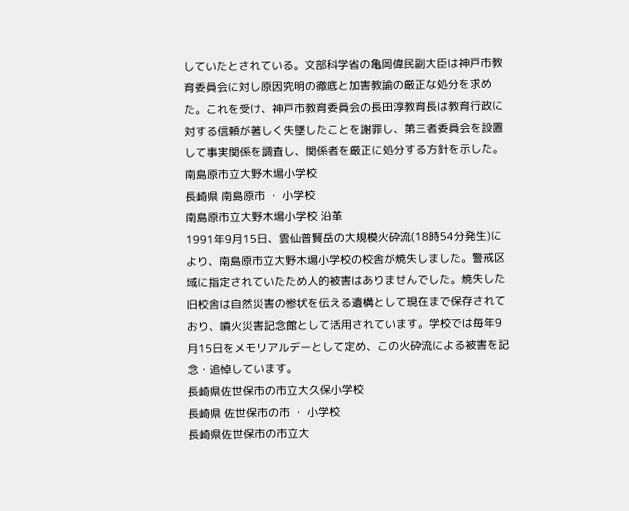していたとされている。文部科学省の亀岡偉民副大臣は神戸市教育委員会に対し原因究明の徹底と加害教諭の厳正な処分を求めた。これを受け、神戸市教育委員会の長田淳教育長は教育行政に対する信頼が著しく失墜したことを謝罪し、第三者委員会を設置して事実関係を調査し、関係者を厳正に処分する方針を示した。
南島原市立大野木場小学校
長崎県 南島原市 ・ 小学校
南島原市立大野木場小学校 沿革
1991年9月15日、雲仙普賢岳の大規模火砕流(18時54分発生)により、南島原市立大野木場小学校の校舎が焼失しました。警戒区域に指定されていたため人的被害はありませんでした。焼失した旧校舎は自然災害の惨状を伝える遺構として現在まで保存されており、噴火災害記念館として活用されています。学校では毎年9月15日をメモリアルデーとして定め、この火砕流による被害を記念・追悼しています。
長崎県佐世保市の市立大久保小学校
長崎県 佐世保市の市 ・ 小学校
長崎県佐世保市の市立大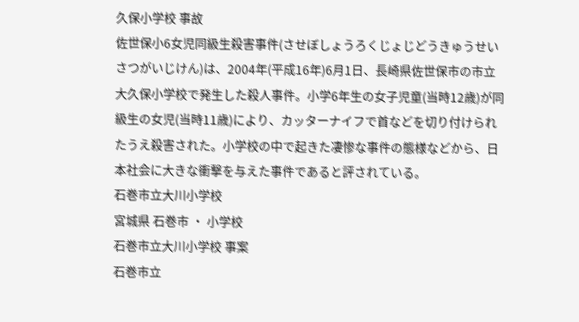久保小学校 事故
佐世保小6女児同級生殺害事件(させぼしょうろくじょじどうきゅうせいさつがいじけん)は、2004年(平成16年)6月1日、長崎県佐世保市の市立大久保小学校で発生した殺人事件。小学6年生の女子児童(当時12歳)が同級生の女児(当時11歳)により、カッターナイフで首などを切り付けられたうえ殺害された。小学校の中で起きた凄惨な事件の態様などから、日本社会に大きな衝撃を与えた事件であると評されている。
石巻市立大川小学校
宮城県 石巻市 ・ 小学校
石巻市立大川小学校 事案
石巻市立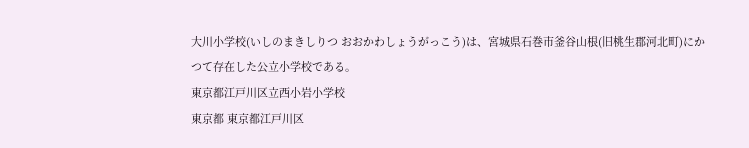大川小学校(いしのまきしりつ おおかわしょうがっこう)は、宮城県石巻市釜谷山根(旧桃生郡河北町)にかつて存在した公立小学校である。
東京都江戸川区立西小岩小学校
東京都 東京都江戸川区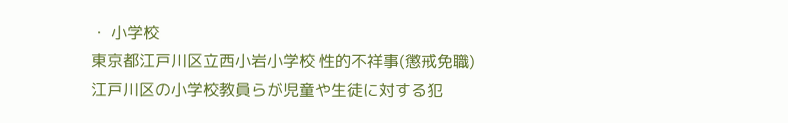・ 小学校
東京都江戸川区立西小岩小学校 性的不祥事(懲戒免職)
江戸川区の小学校教員らが児童や生徒に対する犯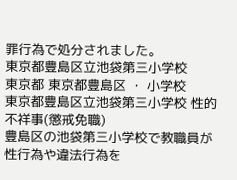罪行為で処分されました。
東京都豊島区立池袋第三小学校
東京都 東京都豊島区 ・ 小学校
東京都豊島区立池袋第三小学校 性的不祥事(懲戒免職)
豊島区の池袋第三小学校で教職員が性行為や違法行為を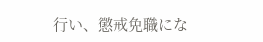行い、懲戒免職にな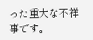った重大な不祥事です。